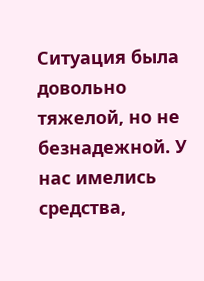Ситуация была довольно тяжелой, но не безнадежной. У нас имелись средства,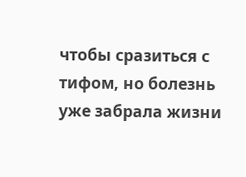чтобы сразиться с тифом, но болезнь уже забрала жизни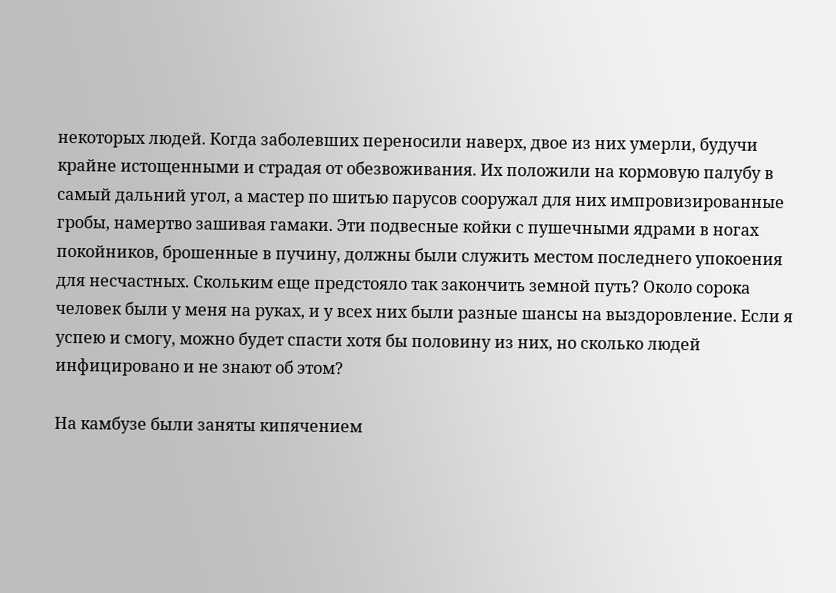некоторых людей. Когда заболевших переносили наверх, двое из них умерли, будучи крайне истощенными и страдая от обезвоживания. Их положили на кормовую палубу в самый дальний угол, а мастер по шитью парусов сооружал для них импровизированные гробы, намертво зашивая гамаки. Эти подвесные койки с пушечными ядрами в ногах покойников, брошенные в пучину, должны были служить местом последнего упокоения для несчастных. Скольким еще предстояло так закончить земной путь? Около сорока человек были у меня на руках, и у всех них были разные шансы на выздоровление. Если я успею и смогу, можно будет спасти хотя бы половину из них, но сколько людей инфицировано и не знают об этом?

На камбузе были заняты кипячением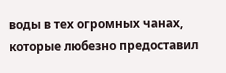воды в тех огромных чанах, которые любезно предоставил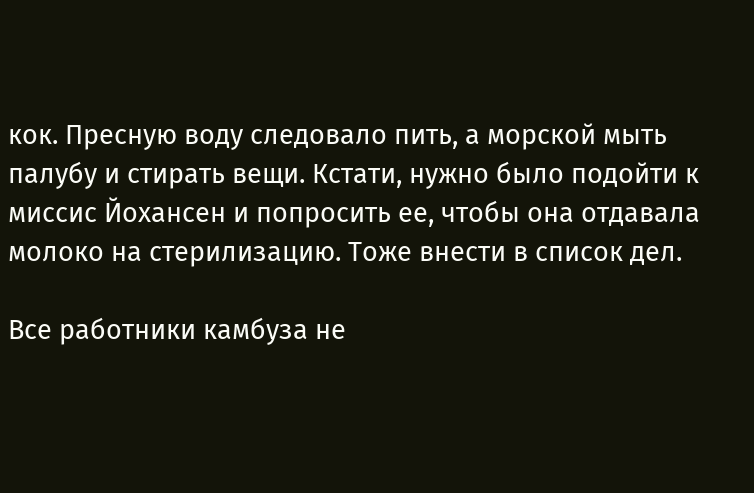кок. Пресную воду следовало пить, а морской мыть палубу и стирать вещи. Кстати, нужно было подойти к миссис Йохансен и попросить ее, чтобы она отдавала молоко на стерилизацию. Тоже внести в список дел.

Все работники камбуза не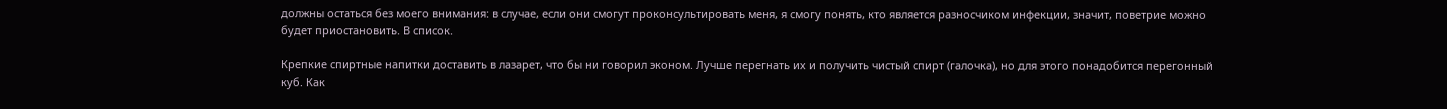должны остаться без моего внимания: в случае, если они смогут проконсультировать меня, я смогу понять, кто является разносчиком инфекции, значит, поветрие можно будет приостановить. В список.

Крепкие спиртные напитки доставить в лазарет, что бы ни говорил эконом. Лучше перегнать их и получить чистый спирт (галочка), но для этого понадобится перегонный куб. Как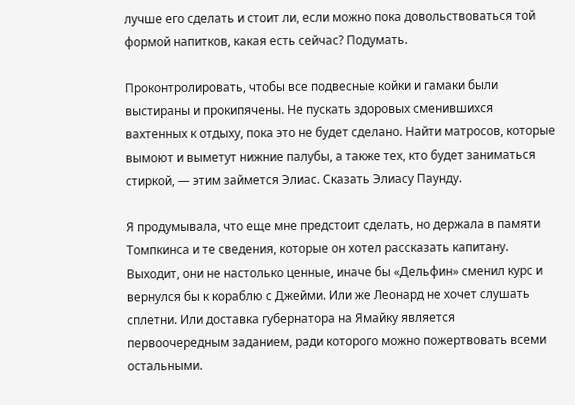лучше его сделать и стоит ли, если можно пока довольствоваться той формой напитков, какая есть сейчас? Подумать.

Проконтролировать, чтобы все подвесные койки и гамаки были выстираны и прокипячены. Не пускать здоровых сменившихся вахтенных к отдыху, пока это не будет сделано. Найти матросов, которые вымоют и выметут нижние палубы, а также тех, кто будет заниматься стиркой, — этим займется Элиас. Сказать Элиасу Паунду.

Я продумывала, что еще мне предстоит сделать, но держала в памяти Томпкинса и те сведения, которые он хотел рассказать капитану. Выходит, они не настолько ценные, иначе бы «Дельфин» сменил курс и вернулся бы к кораблю с Джейми. Или же Леонард не хочет слушать сплетни. Или доставка губернатора на Ямайку является первоочередным заданием, ради которого можно пожертвовать всеми остальными.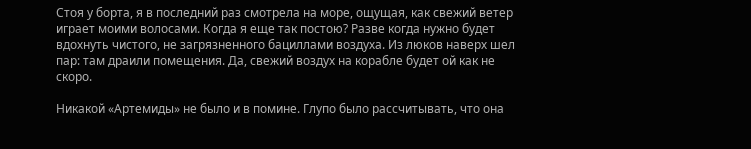Стоя у борта, я в последний раз смотрела на море, ощущая, как свежий ветер играет моими волосами. Когда я еще так постою? Разве когда нужно будет вдохнуть чистого, не загрязненного бациллами воздуха. Из люков наверх шел пар: там драили помещения. Да, свежий воздух на корабле будет ой как не скоро.

Никакой «Артемиды» не было и в помине. Глупо было рассчитывать, что она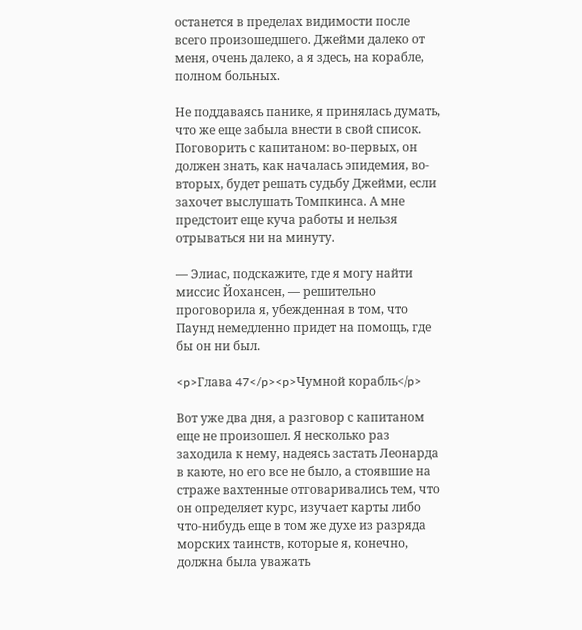останется в пределах видимости после всего произошедшего. Джейми далеко от меня, очень далеко, а я здесь, на корабле, полном больных.

Не поддаваясь панике, я принялась думать, что же еще забыла внести в свой список. Поговорить с капитаном: во-первых, он должен знать, как началась эпидемия, во-вторых, будет решать судьбу Джейми, если захочет выслушать Томпкинса. А мне предстоит еще куча работы и нельзя отрываться ни на минуту.

— Элиас, подскажите, где я могу найти миссис Йохансен, — решительно проговорила я, убежденная в том, что Паунд немедленно придет на помощь, где бы он ни был.

<p>Глава 47</p><p>Чумной корабль</p>

Вот уже два дня, а разговор с капитаном еще не произошел. Я несколько раз заходила к нему, надеясь застать Леонарда в каюте, но его все не было, а стоявшие на страже вахтенные отговаривались тем, что он определяет курс, изучает карты либо что-нибудь еще в том же духе из разряда морских таинств, которые я, конечно, должна была уважать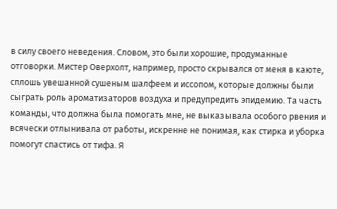в силу своего неведения. Словом, это были хорошие, продуманные отговорки. Мистер Оверхолт, например, просто скрывался от меня в каюте, сплошь увешанной сушеным шалфеем и иссопом, которые должны были сыграть роль ароматизаторов воздуха и предупредить эпидемию. Та часть команды, что должна была помогать мне, не выказывала особого рвения и всячески отлынивала от работы, искренне не понимая, как стирка и уборка помогут спастись от тифа. Я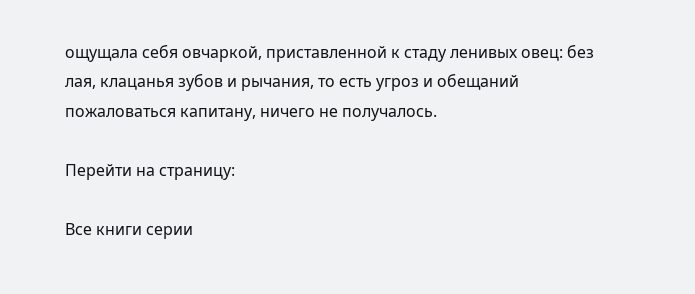ощущала себя овчаркой, приставленной к стаду ленивых овец: без лая, клацанья зубов и рычания, то есть угроз и обещаний пожаловаться капитану, ничего не получалось.

Перейти на страницу:

Все книги серии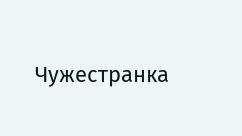Чужестранка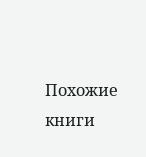Похожие книги